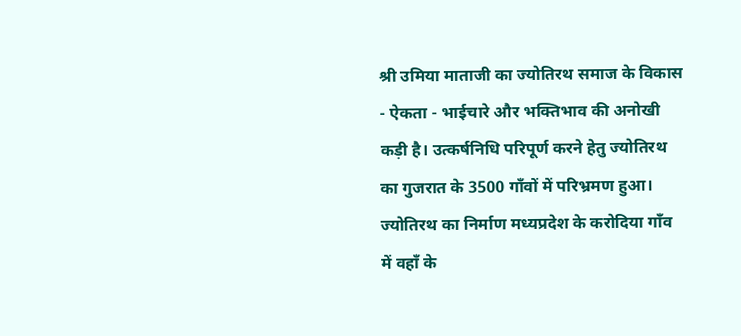श्री उमिया माताजी का ज्योतिरथ समाज के विकास - ऐकता - भाईचारे और भक्तिभाव की अनोखी कड़ी है। उत्कर्षनिधि परिपूर्ण करने हेतु ज्योतिरथ का गुजरात के 3500 गाँवों में परिभ्रमण हुआ। ज्योतिरथ का निर्माण मध्यप्रदेश के करोदिया गाँव में वहाँ के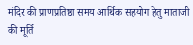मंदिर की प्राणप्रतिष्ठा समय आर्थिक सहयोग हेतु माताजी की मूर्ति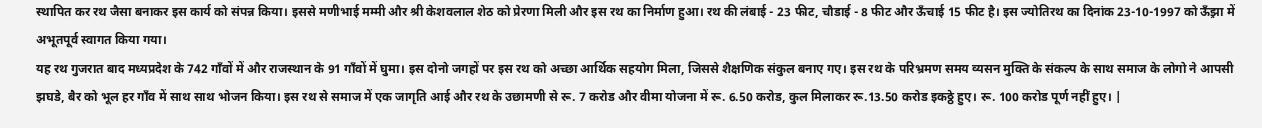स्थापित कर रथ जैसा बनाकर इस कार्य को संपन्न किया। इससे मणीभाई मम्मी और श्री केशवलाल शेठ को प्रेरणा मिली और इस रथ का निर्माण हुआ। रथ की लंबाई - 23 फीट, चौडाई - 8 फीट और ऊँचाई 15 फीट है। इस ज्योतिरथ का दिनांक 23-10-1997 को ऊँझ़ा में अभूतपूर्व स्वागत किया गया।
यह रथ गुजरात बाद मध्यप्रदेश के 742 गाँवों में और राजस्थान के 91 गाँवों में घुमा। इस दोनो जगहों पर इस रथ को अच्छा आर्थिक सहयोग मिला, जिससे शैक्षणिक संकुल बनाए गए। इस रथ के परिभ्रमण समय व्यसन मुक्ति के संकल्प के साथ समाज के लोगो ने आपसी झघडे, बैर को भूल हर गाँव में साथ साथ भोजन किया। इस रथ से समाज में एक जागृति आई और रथ के उछामणी से रू. 7 करोड और वीमा योजना में रू. 6.50 करोड, कुल मिलाकर रू.13.50 करोड इकठ्ठे हुए। रू. 100 करोड पूर्ण नहीं हुए। |